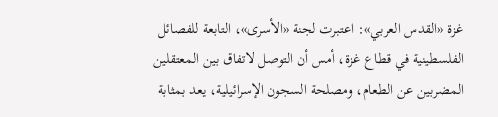غزة «القدس العربي»: اعتبرت لجنة «الأسرى»، التابعة للفصائل الفلسطينية في قطاع غزة، أمس أن التوصل لاتفاق بين المعتقلين المضربين عن الطعام، ومصلحة السجون الإسرائيلية، يعد بمثابة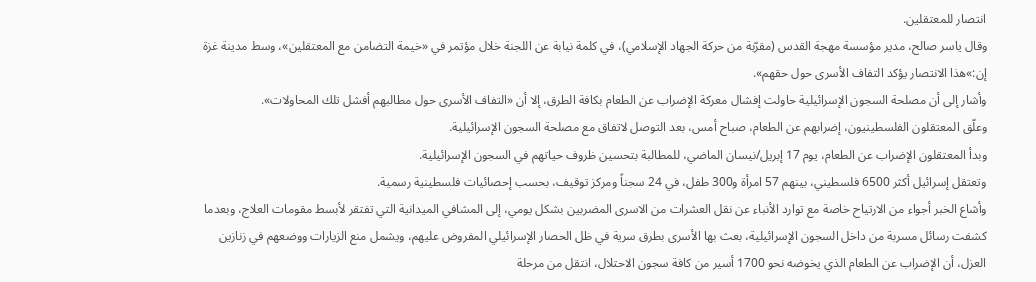انتصار للمعتقلين.
وقال ياسر صالح، مدير مؤسسة مهجة القدس (مقرّبة من حركة الجهاد الإسلامي)، في كلمة نيابة عن اللجنة خلال مؤتمر في «خيمة التضامن مع المعتقلين»، وسط مدينة غزة إن:»هذا الانتصار يؤكد التفاف الأسرى حول حقهم».
وأشار إلى أن مصلحة السجون الإسرائيلية حاولت إفشال معركة الإضراب عن الطعام بكافة الطرق، إلا أن «التفاف الأسرى حول مطالبهم أفشل تلك المحاولات».
وعلّق المعتقلون الفلسطينيون، إضرابهم عن الطعام، صباح أمس، بعد التوصل لاتفاق مع مصلحة السجون الإسرائيلية.
وبدأ المعتقلون الإضراب عن الطعام، يوم 17 إبريل/نيسان الماضي، للمطالبة بتحسين ظروف حياتهم في السجون الإسرائيلية.
وتعتقل إسرائيل أكثر 6500 فلسطيني، بينهم 57 امرأة و300 طفل، في 24 سجناً ومركز توقيف، بحسب إحصائيات فلسطينية رسمية.
وأشاع الخبر أجواء من الارتياح خاصة مع توارد الأنباء عن نقل العشرات من الاسرى المضربين بشكل يومي، إلى المشافي الميدانية التي تفتقر لأبسط مقومات العلاج، وبعدما كشفت رسائل مسربة من داخل السجون الإسرائيلية، بعث بها الأسرى بطرق سرية في ظل الحصار الإسرائيلي المفروض عليهم، ويشمل منع الزيارات ووضعهم في زنازين العزل، أن الإضراب عن الطعام الذي يخوضه نحو 1700 أسير من كافة سجون الاحتلال، انتقل من مرحلة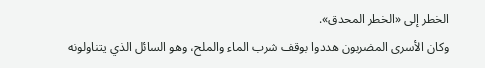الخطر إلى «الخطر المحدق».
وكان الأسرى المضربون هددوا بوقف شرب الماء والملح، وهو السائل الذي يتناولونه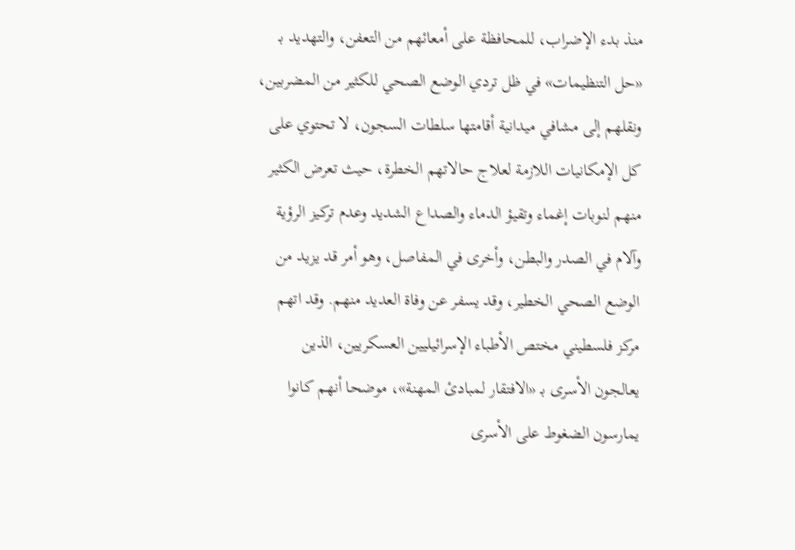منذ بدء الإضراب، للمحافظة على أمعائهم من التعفن، والتهديد بـ «حل التنظيمات» في ظل تردي الوضع الصحي للكثير من المضربين، ونقلهم إلى مشافي ميدانية أقامتها سلطات السجون، لا تحتوي على كل الإمكانيات اللازمة لعلاج حالاتهم الخطرة، حيث تعرض الكثير منهم لنوبات إغماء وتقيؤ الدماء والصداع الشديد وعدم تركيز الرؤية وآلام في الصدر والبطن، وأخرى في المفاصل، وهو أمر قد يزيد من الوضع الصحي الخطير، وقد يسفر عن وفاة العديد منهم. وقد اتهم مركز فلسطيني مختص الأطباء الإسرائيليين العسكريين، الذين يعالجون الأسرى بـ «الافتقار لمبادئ المهنة»، موضحا أنهم كانوا يمارسون الضغوط على الأسرى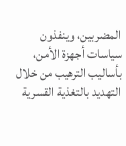المضربين، وينفذون سياسات أجهزة الأمن، بأساليب الترهيب من خلال التهديد بالتغذية القسرية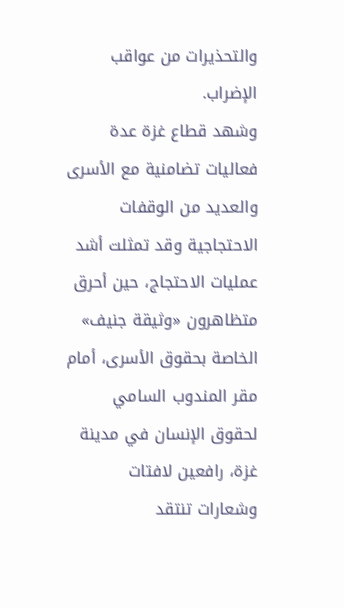والتحذيرات من عواقب الإضراب.
وشهد قطاع غزة عدة فعاليات تضامنية مع الأسرى والعديد من الوقفات الاحتجاجية وقد تمثلت أشد عمليات الاحتجاج، حين أحرق متظاهرون «وثيقة جنيف» الخاصة بحقوق الأسرى، أمام مقر المندوب السامي لحقوق الإنسان في مدينة غزة، رافعين لافتات وشعارات تنتقد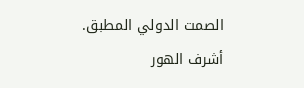الصمت الدولي المطبق.
أشرف الهور